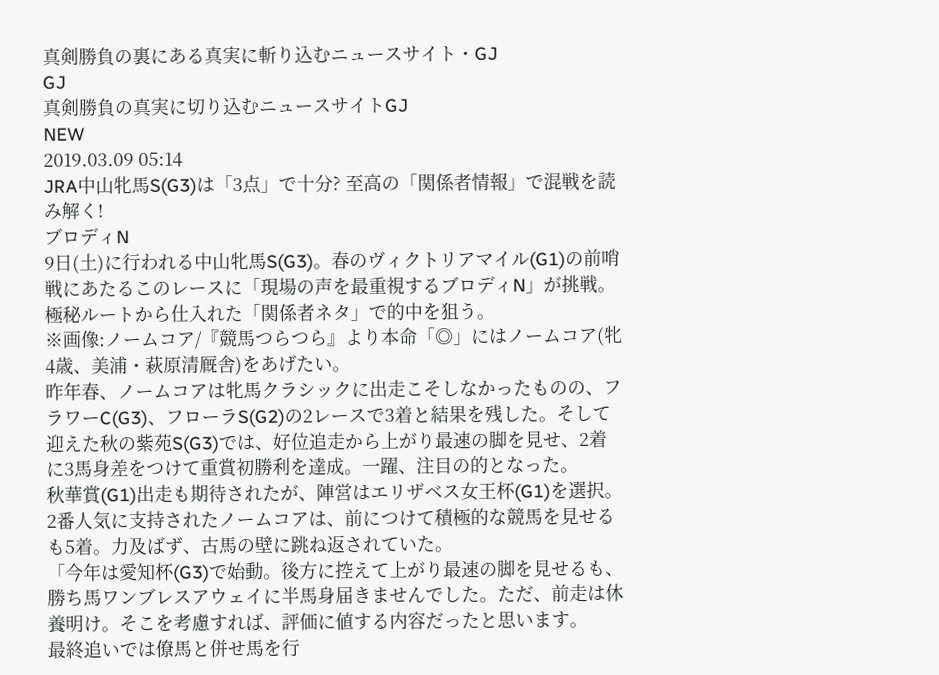真剣勝負の裏にある真実に斬り込むニュースサイト・GJ
GJ
真剣勝負の真実に切り込むニュースサイトGJ
NEW
2019.03.09 05:14
JRA中山牝馬S(G3)は「3点」で十分? 至高の「関係者情報」で混戦を読み解く!
ブロディN
9日(土)に行われる中山牝馬S(G3)。春のヴィクトリアマイル(G1)の前哨戦にあたるこのレースに「現場の声を最重視するブロディN」が挑戦。極秘ルートから仕入れた「関係者ネタ」で的中を狙う。
※画像:ノームコア/『競馬つらつら』より本命「◎」にはノームコア(牝4歳、美浦・萩原清厩舎)をあげたい。
昨年春、ノームコアは牝馬クラシックに出走こそしなかったものの、フラワーC(G3)、フローラS(G2)の2レースで3着と結果を残した。そして迎えた秋の紫苑S(G3)では、好位追走から上がり最速の脚を見せ、2着に3馬身差をつけて重賞初勝利を達成。一躍、注目の的となった。
秋華賞(G1)出走も期待されたが、陣営はエリザベス女王杯(G1)を選択。2番人気に支持されたノームコアは、前につけて積極的な競馬を見せるも5着。力及ばず、古馬の壁に跳ね返されていた。
「今年は愛知杯(G3)で始動。後方に控えて上がり最速の脚を見せるも、勝ち馬ワンブレスアウェイに半馬身届きませんでした。ただ、前走は休養明け。そこを考慮すれば、評価に値する内容だったと思います。
最終追いでは僚馬と併せ馬を行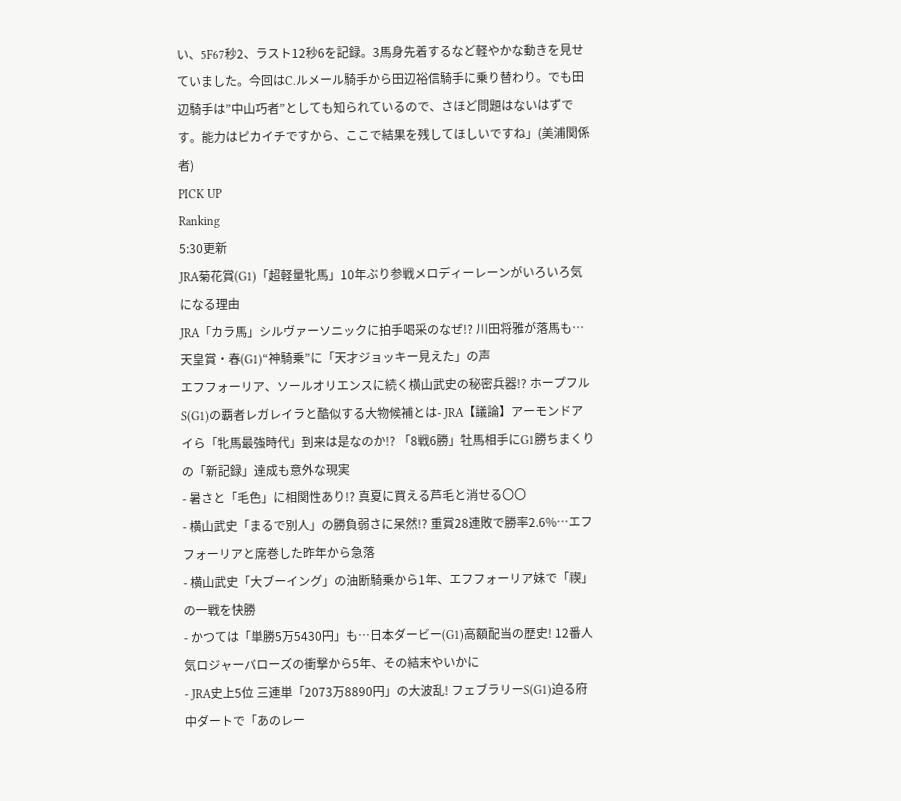い、5F67秒2、ラスト12秒6を記録。3馬身先着するなど軽やかな動きを見せていました。今回はC.ルメール騎手から田辺裕信騎手に乗り替わり。でも田辺騎手は”中山巧者”としても知られているので、さほど問題はないはずです。能力はピカイチですから、ここで結果を残してほしいですね」(美浦関係者)
PICK UP
Ranking
5:30更新
JRA菊花賞(G1)「超軽量牝馬」10年ぶり参戦メロディーレーンがいろいろ気になる理由
JRA「カラ馬」シルヴァーソニックに拍手喝采のなぜ!? 川田将雅が落馬も…天皇賞・春(G1)“神騎乗”に「天才ジョッキー見えた」の声
エフフォーリア、ソールオリエンスに続く横山武史の秘密兵器!? ホープフルS(G1)の覇者レガレイラと酷似する大物候補とは- JRA【議論】アーモンドアイら「牝馬最強時代」到来は是なのか!? 「8戦6勝」牡馬相手にG1勝ちまくりの「新記録」達成も意外な現実
- 暑さと「毛色」に相関性あり!? 真夏に買える芦毛と消せる〇〇
- 横山武史「まるで別人」の勝負弱さに呆然!? 重賞28連敗で勝率2.6%…エフフォーリアと席巻した昨年から急落
- 横山武史「大ブーイング」の油断騎乗から1年、エフフォーリア妹で「禊」の一戦を快勝
- かつては「単勝5万5430円」も…日本ダービー(G1)高額配当の歴史! 12番人気ロジャーバローズの衝撃から5年、その結末やいかに
- JRA史上5位 三連単「2073万8890円」の大波乱! フェブラリーS(G1)迫る府中ダートで「あのレー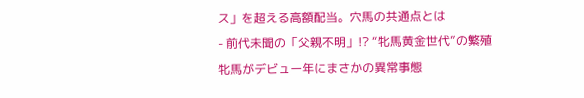ス」を超える高額配当。穴馬の共通点とは
- 前代未聞の「父親不明」!? “牝馬黄金世代”の繁殖牝馬がデビュー年にまさかの異常事態